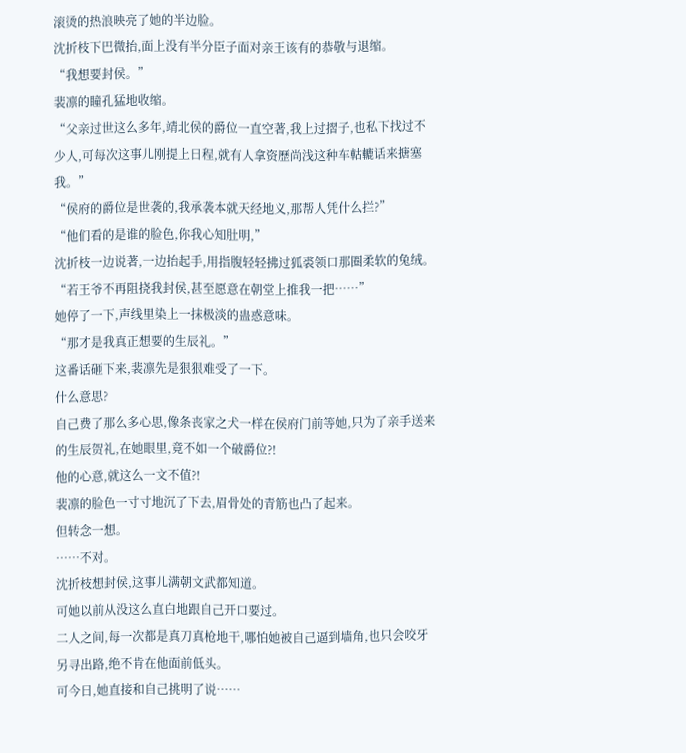滚烫的热浪映亮了她的半边脸。
沈折枝下巴微抬,面上没有半分臣子面对亲王该有的恭敬与退缩。
“我想要封侯。”
裴凛的瞳孔猛地收缩。
“父亲过世这么多年,靖北侯的爵位一直空著,我上过摺子,也私下找过不少人,可每次这事儿刚提上日程,就有人拿资歷尚浅这种车軲轆话来搪塞我。”
“侯府的爵位是世袭的,我承袭本就天经地义,那帮人凭什么拦?”
“他们看的是谁的脸色,你我心知肚明,”
沈折枝一边说著,一边抬起手,用指腹轻轻拂过狐裘领口那圈柔软的兔绒。
“若王爷不再阻挠我封侯,甚至愿意在朝堂上推我一把……”
她停了一下,声线里染上一抹极淡的蛊惑意味。
“那才是我真正想要的生辰礼。”
这番话砸下来,裴凛先是狠狠难受了一下。
什么意思?
自己费了那么多心思,像条丧家之犬一样在侯府门前等她,只为了亲手送来的生辰贺礼,在她眼里,竟不如一个破爵位?!
他的心意,就这么一文不值?!
裴凛的脸色一寸寸地沉了下去,眉骨处的青筋也凸了起来。
但转念一想。
……不对。
沈折枝想封侯,这事儿满朝文武都知道。
可她以前从没这么直白地跟自己开口要过。
二人之间,每一次都是真刀真枪地干,哪怕她被自己逼到墙角,也只会咬牙另寻出路,绝不肯在他面前低头。
可今日,她直接和自己挑明了说……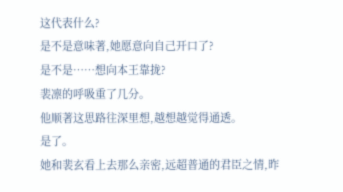这代表什么?
是不是意味著,她愿意向自己开口了?
是不是……想向本王靠拢?
裴凛的呼吸重了几分。
他顺著这思路往深里想,越想越觉得通透。
是了。
她和裴玄看上去那么亲密,远超普通的君臣之情,昨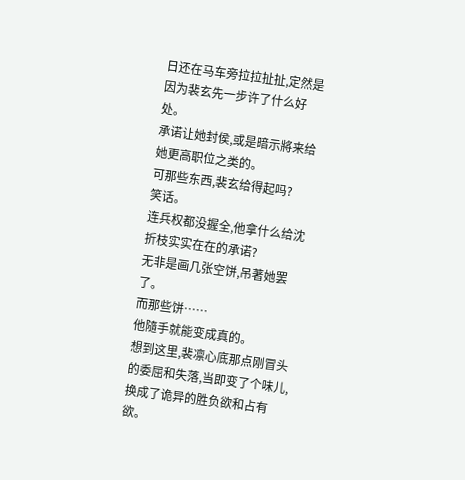日还在马车旁拉拉扯扯,定然是因为裴玄先一步许了什么好处。
承诺让她封侯,或是暗示將来给她更高职位之类的。
可那些东西,裴玄给得起吗?
笑话。
连兵权都没握全,他拿什么给沈折枝实实在在的承诺?
无非是画几张空饼,吊著她罢了。
而那些饼……
他隨手就能变成真的。
想到这里,裴凛心底那点刚冒头的委屈和失落,当即变了个味儿,换成了诡异的胜负欲和占有欲。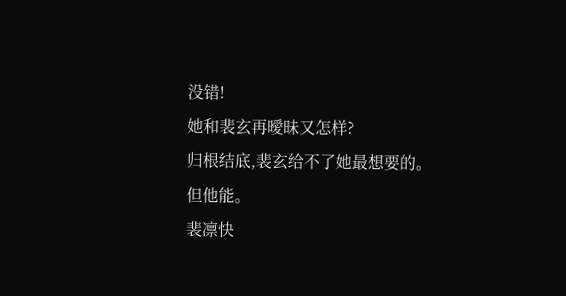没错!
她和裴玄再曖昧又怎样?
归根结底,裴玄给不了她最想要的。
但他能。
裴凛快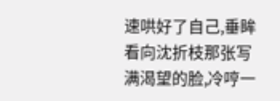速哄好了自己,垂眸看向沈折枝那张写满渴望的脸,冷哼一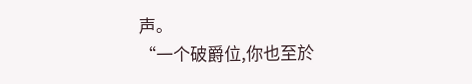声。
“一个破爵位,你也至於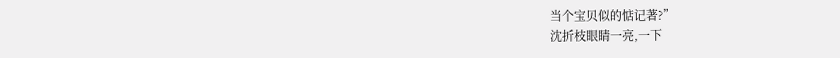当个宝贝似的惦记著?”
沈折枝眼睛一亮,一下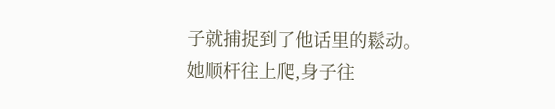子就捕捉到了他话里的鬆动。
她顺杆往上爬,身子往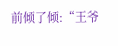前倾了倾:“王爷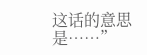这话的意思是……”